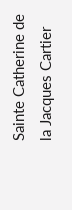Sainte Catherine de la Jacques Cartier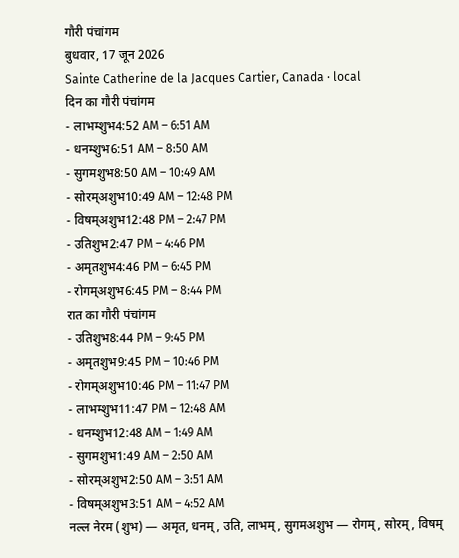गौरी पंचांगम
बुधवार, 17 जून 2026
Sainte Catherine de la Jacques Cartier, Canada · local
दिन का गौरी पंचांगम
- लाभम्शुभ4:52 AM – 6:51 AM
- धनम्शुभ6:51 AM – 8:50 AM
- सुगमशुभ8:50 AM – 10:49 AM
- सोरम्अशुभ10:49 AM – 12:48 PM
- विषम्अशुभ12:48 PM – 2:47 PM
- उतिशुभ2:47 PM – 4:46 PM
- अमृतशुभ4:46 PM – 6:45 PM
- रोगम्अशुभ6:45 PM – 8:44 PM
रात का गौरी पंचांगम
- उतिशुभ8:44 PM – 9:45 PM
- अमृतशुभ9:45 PM – 10:46 PM
- रोगम्अशुभ10:46 PM – 11:47 PM
- लाभम्शुभ11:47 PM – 12:48 AM
- धनम्शुभ12:48 AM – 1:49 AM
- सुगमशुभ1:49 AM – 2:50 AM
- सोरम्अशुभ2:50 AM – 3:51 AM
- विषम्अशुभ3:51 AM – 4:52 AM
नल्ल नेरम (शुभ) — अमृत, धनम्, उति, लाभम्, सुगमअशुभ — रोगम्, सोरम्, विषम्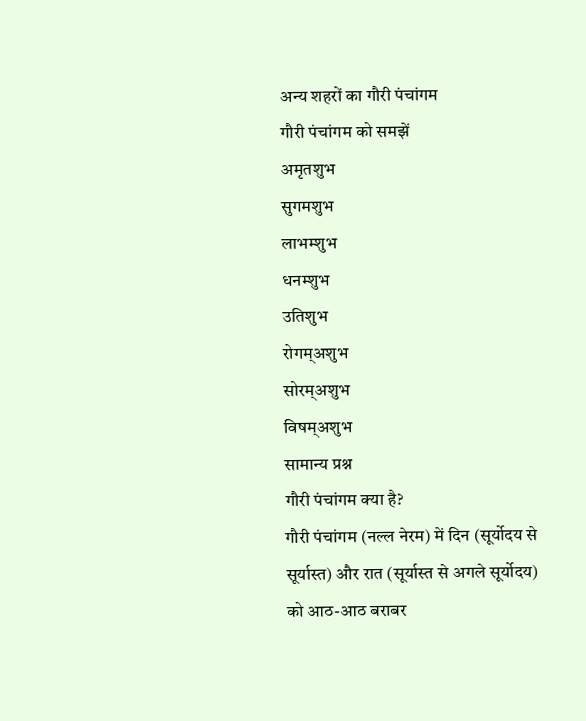अन्य शहरों का गौरी पंचांगम
गौरी पंचांगम को समझें
अमृतशुभ
सुगमशुभ
लाभम्शुभ
धनम्शुभ
उतिशुभ
रोगम्अशुभ
सोरम्अशुभ
विषम्अशुभ
सामान्य प्रश्न
गौरी पंचांगम क्या है?
गौरी पंचांगम (नल्ल नेरम) में दिन (सूर्योदय से सूर्यास्त) और रात (सूर्यास्त से अगले सूर्योदय) को आठ-आठ बराबर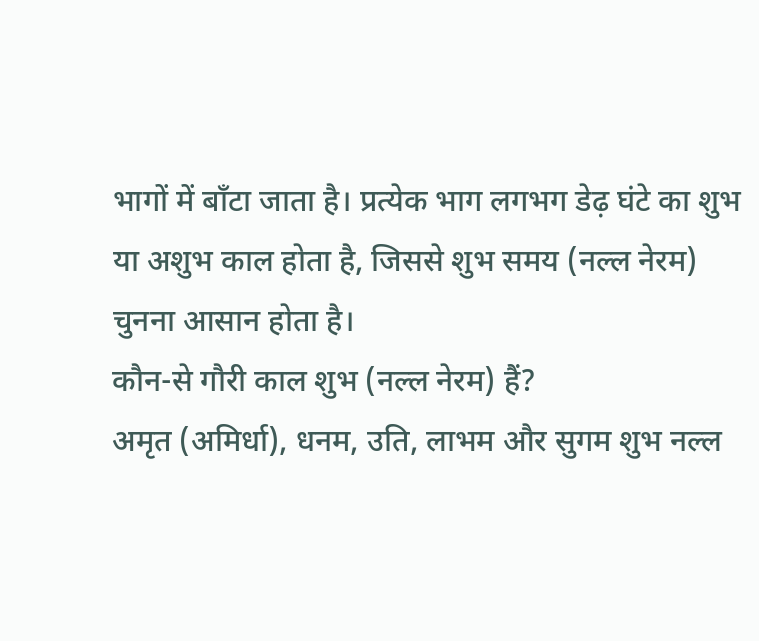भागों में बाँटा जाता है। प्रत्येक भाग लगभग डेढ़ घंटे का शुभ या अशुभ काल होता है, जिससे शुभ समय (नल्ल नेरम) चुनना आसान होता है।
कौन-से गौरी काल शुभ (नल्ल नेरम) हैं?
अमृत (अमिर्धा), धनम, उति, लाभम और सुगम शुभ नल्ल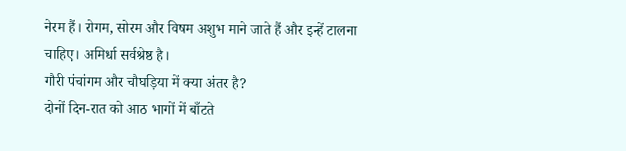नेरम हैं। रोगम, सोरम और विषम अशुभ माने जाते हैं और इन्हें टालना चाहिए। अमिर्धा सर्वश्रेष्ठ है।
गौरी पंचांगम और चौघड़िया में क्या अंतर है?
दोनों दिन-रात को आठ भागों में बाँटते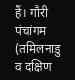हैं। गौरी पंचांगम (तमिलनाडु व दक्षिण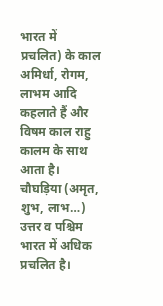भारत में प्रचलित) के काल अमिर्धा, रोगम, लाभम आदि कहलाते हैं और विषम काल राहु कालम के साथ आता है। चौघड़िया (अमृत, शुभ, लाभ…) उत्तर व पश्चिम भारत में अधिक प्रचलित है।